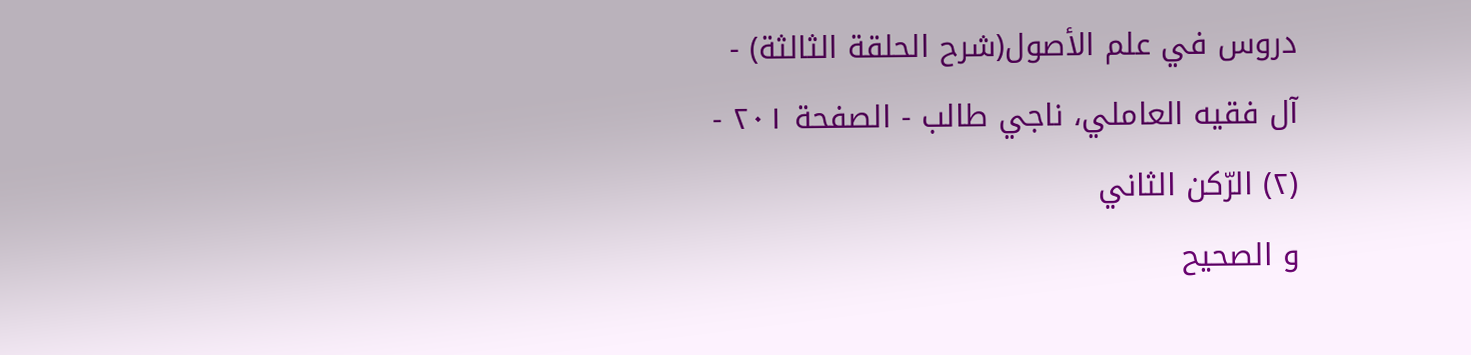دروس في علم الأصول(شرح الحلقة الثالثة) - آل فقيه العاملي، ناجي طالب - الصفحة ٢٠١ - (٢) الرّكن الثاني
و الصحيح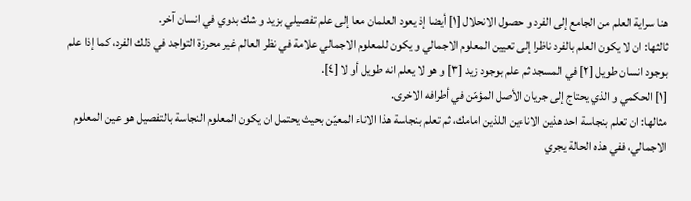هنا سراية العلم من الجامع إلى الفرد و حصول الانحلال [١] أيضا إذ يعود العلمان معا إلى علم تفصيلي بزيد و شك بدوي في انسان آخر.
ثالثها: ان لا يكون العلم بالفرد ناظرا إلى تعيين المعلوم الاجمالي و يكون للمعلوم الاجمالي علامة في نظر العالم غير محرزة التواجد في ذلك الفرد، كما إذا علم بوجود انسان طويل [٢] في المسجد ثم علم بوجود زيد [٣] و هو لا يعلم انه طويل أو لا [٤].
[١] الحكمي و الذي يحتاج إلى جريان الأصل المؤمّن في أطرافه الاخرى.
مثالها: ان تعلم بنجاسة احد هذين الاناءين اللذين امامك، ثم تعلم بنجاسة هذا الاناء المعيّن بحيث يحتمل ان يكون المعلوم النجاسة بالتفصيل هو عين المعلوم الاجمالي، ففي هذه الحالة يجري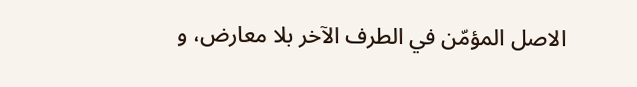الاصل المؤمّن في الطرف الآخر بلا معارض، و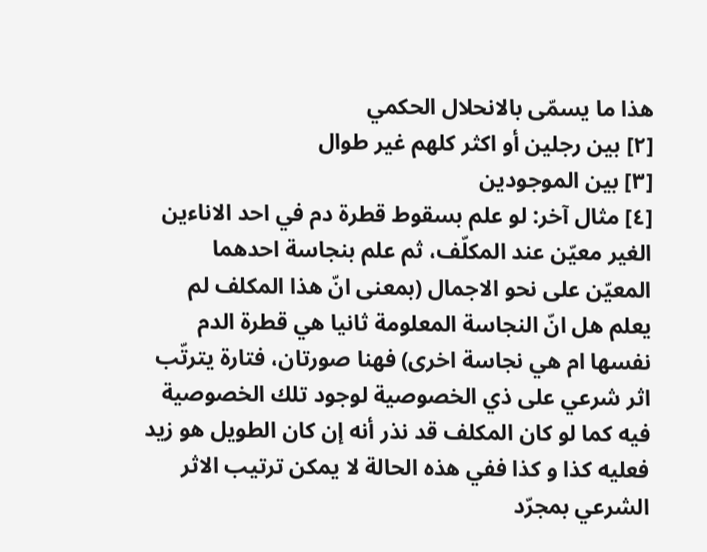هذا ما يسمّى بالانحلال الحكمي
[٢] بين رجلين أو اكثر كلهم غير طوال
[٣] بين الموجودين
[٤] مثال آخر: لو علم بسقوط قطرة دم في احد الاناءين الغير معيّن عند المكلّف، ثم علم بنجاسة احدهما المعيّن على نحو الاجمال (بمعنى انّ هذا المكلف لم يعلم هل انّ النجاسة المعلومة ثانيا هي قطرة الدم نفسها ام هي نجاسة اخرى) فهنا صورتان، فتارة يترتّب اثر شرعي على ذي الخصوصية لوجود تلك الخصوصية فيه كما لو كان المكلف قد نذر أنه إن كان الطويل هو زيد فعليه كذا و كذا ففي هذه الحالة لا يمكن ترتيب الاثر الشرعي بمجرّد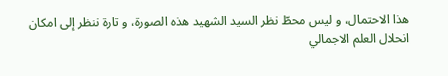هذا الاحتمال، و ليس محطّ نظر السيد الشهيد هذه الصورة، و تارة ننظر إلى امكان انحلال العلم الاجمالي